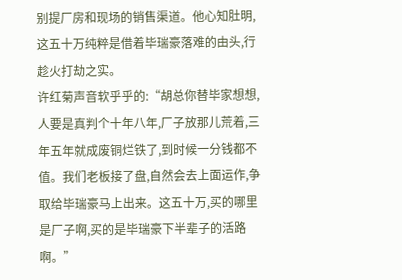别提厂房和现场的销售渠道。他心知肚明,这五十万纯粹是借着毕瑞豪落难的由头,行趁火打劫之实。
许红菊声音软乎乎的:“胡总你替毕家想想,人要是真判个十年八年,厂子放那儿荒着,三年五年就成废铜烂铁了,到时候一分钱都不值。我们老板接了盘,自然会去上面运作,争取给毕瑞豪马上出来。这五十万,买的哪里是厂子啊,买的是毕瑞豪下半辈子的活路啊。”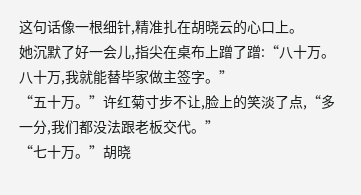这句话像一根细针,精准扎在胡晓云的心口上。
她沉默了好一会儿,指尖在桌布上蹭了蹭:“八十万。八十万,我就能替毕家做主签字。”
“五十万。”许红菊寸步不让,脸上的笑淡了点,“多一分,我们都没法跟老板交代。”
“七十万。”胡晓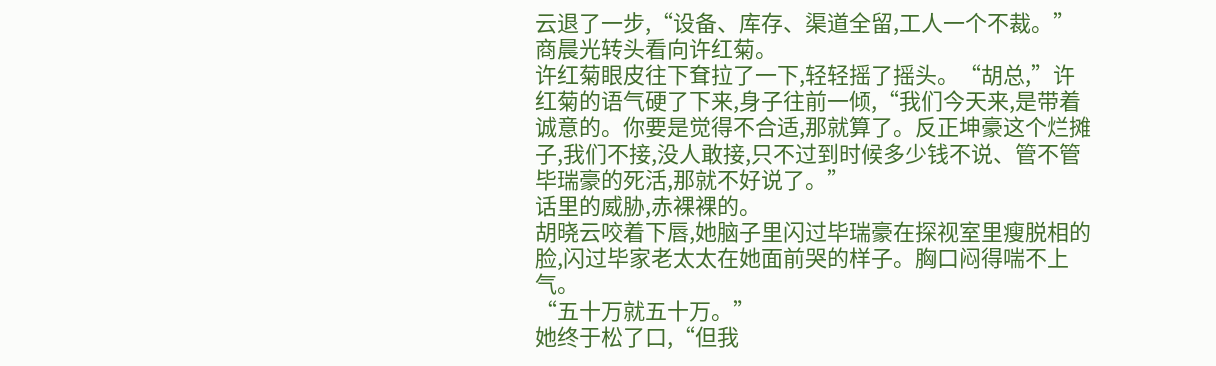云退了一步,“设备、库存、渠道全留,工人一个不裁。”
商晨光转头看向许红菊。
许红菊眼皮往下耷拉了一下,轻轻摇了摇头。“胡总,”许红菊的语气硬了下来,身子往前一倾,“我们今天来,是带着诚意的。你要是觉得不合适,那就算了。反正坤豪这个烂摊子,我们不接,没人敢接,只不过到时候多少钱不说、管不管毕瑞豪的死活,那就不好说了。”
话里的威胁,赤裸裸的。
胡晓云咬着下唇,她脑子里闪过毕瑞豪在探视室里瘦脱相的脸,闪过毕家老太太在她面前哭的样子。胸口闷得喘不上气。
“五十万就五十万。”
她终于松了口,“但我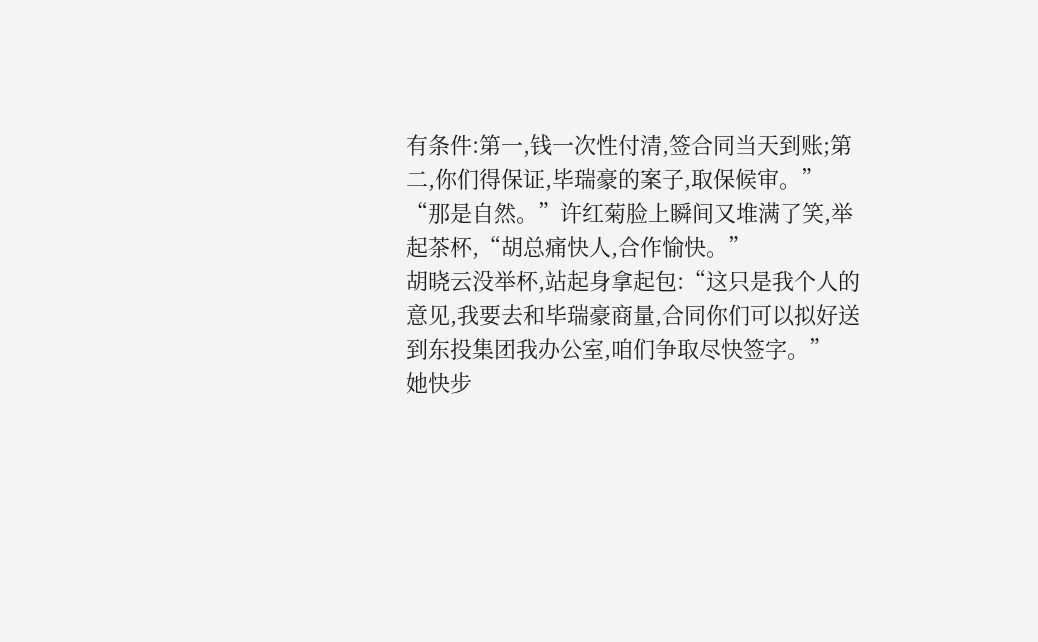有条件:第一,钱一次性付清,签合同当天到账;第二,你们得保证,毕瑞豪的案子,取保候审。”
“那是自然。”许红菊脸上瞬间又堆满了笑,举起茶杯,“胡总痛快人,合作愉快。”
胡晓云没举杯,站起身拿起包:“这只是我个人的意见,我要去和毕瑞豪商量,合同你们可以拟好送到东投集团我办公室,咱们争取尽快签字。”
她快步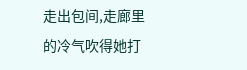走出包间,走廊里的冷气吹得她打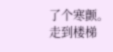了个寒颤。
走到楼梯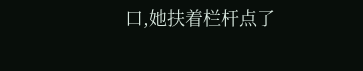口,她扶着栏杆点了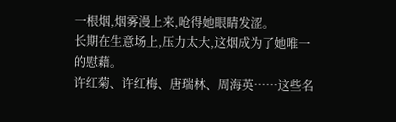一根烟,烟雾漫上来,呛得她眼睛发涩。
长期在生意场上,压力太大,这烟成为了她唯一的慰藉。
许红菊、许红梅、唐瑞林、周海英……这些名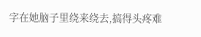字在她脑子里绕来绕去,搞得头疼难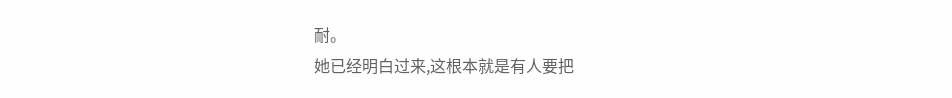耐。
她已经明白过来,这根本就是有人要把